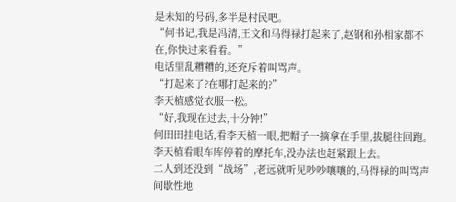是未知的号码,多半是村民吧。
“何书记,我是冯清,王文和马得禄打起来了,赵钢和孙相家都不在,你快过来看看。”
电话里乱糟糟的,还充斥着叫骂声。
“打起来了?在哪打起来的?”
李天植感觉衣服一松。
“好,我现在过去,十分钟!”
何田田挂电话,看李天植一眼,把帽子一摘拿在手里,拔腿往回跑。
李天植看眼车库停着的摩托车,没办法也赶紧跟上去。
二人到还没到“战场”,老远就听见吵吵嚷嚷的,马得禄的叫骂声间歇性地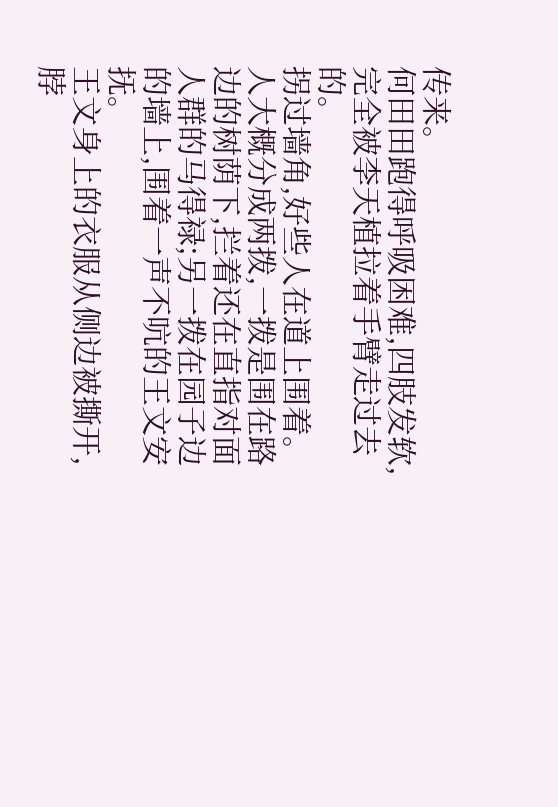传来。
何田田跑得呼吸困难,四肢发软,完全被李天植拉着手臂走过去的。
拐过墙角,好些人在道上围着。人大概分成两拨,一拨是围在路边的树荫下,拦着还在直指对面人群的马得禄;另一拨在园子边的墙上,围着一声不吭的王文安抚。
王文身上的衣服从侧边被撕开,脖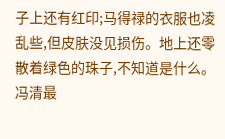子上还有红印;马得禄的衣服也凌乱些,但皮肤没见损伤。地上还零散着绿色的珠子,不知道是什么。
冯清最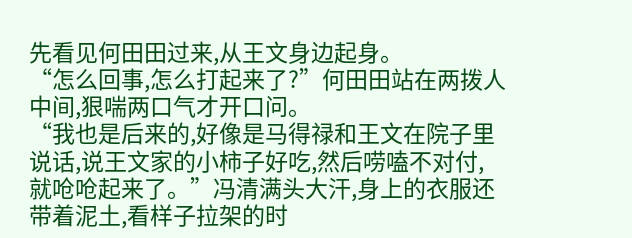先看见何田田过来,从王文身边起身。
“怎么回事,怎么打起来了?”何田田站在两拨人中间,狠喘两口气才开口问。
“我也是后来的,好像是马得禄和王文在院子里说话,说王文家的小柿子好吃,然后唠嗑不对付,就呛呛起来了。”冯清满头大汗,身上的衣服还带着泥土,看样子拉架的时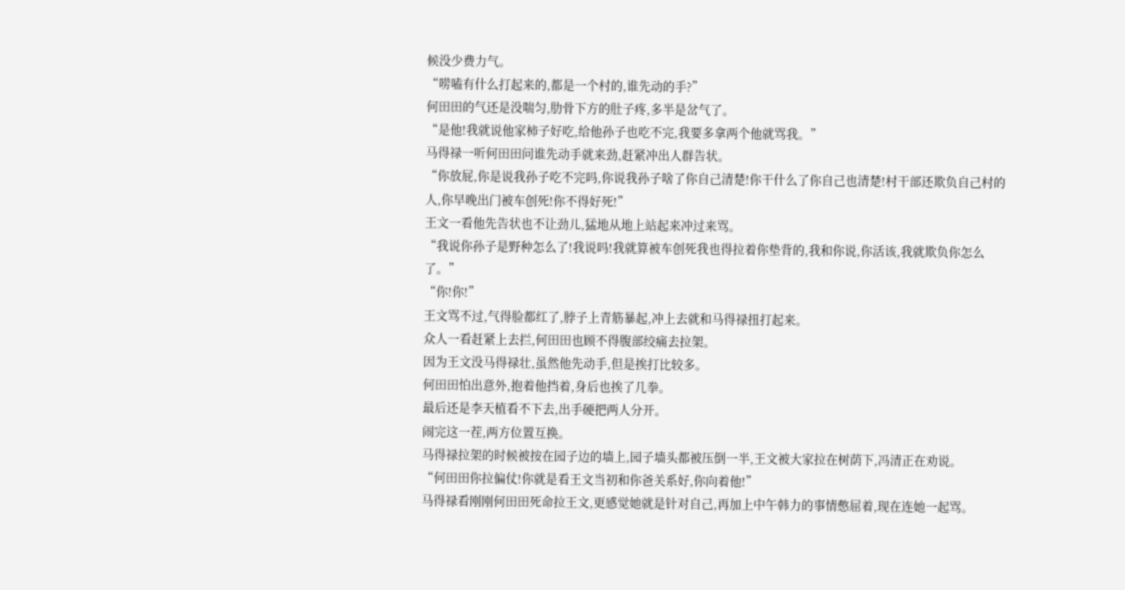候没少费力气。
“唠嗑有什么打起来的,都是一个村的,谁先动的手?”
何田田的气还是没喘匀,肋骨下方的肚子疼,多半是岔气了。
“是他!我就说他家柿子好吃,给他孙子也吃不完,我要多拿两个他就骂我。”
马得禄一听何田田问谁先动手就来劲,赶紧冲出人群告状。
“你放屁,你是说我孙子吃不完吗,你说我孙子啥了你自己清楚!你干什么了你自己也清楚!村干部还欺负自己村的人,你早晚出门被车创死!你不得好死!”
王文一看他先告状也不让劲儿,猛地从地上站起来冲过来骂。
“我说你孙子是野种怎么了!我说吗!我就算被车创死我也得拉着你垫背的,我和你说,你活该,我就欺负你怎么了。”
“你!你!”
王文骂不过,气得脸都红了,脖子上青筋暴起,冲上去就和马得禄扭打起来。
众人一看赶紧上去拦,何田田也顾不得腹部绞痛去拉架。
因为王文没马得禄壮,虽然他先动手,但是挨打比较多。
何田田怕出意外,抱着他挡着,身后也挨了几拳。
最后还是李天植看不下去,出手硬把两人分开。
闹完这一茬,两方位置互换。
马得禄拉架的时候被按在园子边的墙上,园子墙头都被压倒一半,王文被大家拉在树荫下,冯清正在劝说。
“何田田你拉偏仗!你就是看王文当初和你爸关系好,你向着他!”
马得禄看刚刚何田田死命拉王文,更感觉她就是针对自己,再加上中午韩力的事情憋屈着,现在连她一起骂。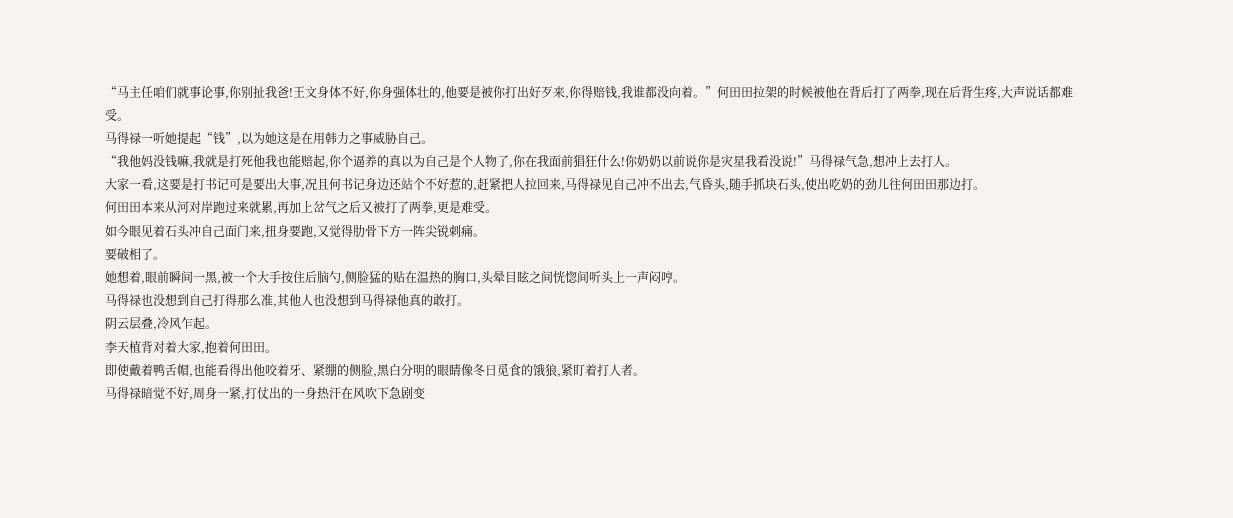“马主任咱们就事论事,你别扯我爸!王文身体不好,你身强体壮的,他要是被你打出好歹来,你得赔钱,我谁都没向着。”何田田拉架的时候被他在背后打了两拳,现在后背生疼,大声说话都难受。
马得禄一听她提起“钱”,以为她这是在用韩力之事威胁自己。
“我他妈没钱嘛,我就是打死他我也能赔起,你个逼养的真以为自己是个人物了,你在我面前猖狂什么!你奶奶以前说你是灾星我看没说!”马得禄气急,想冲上去打人。
大家一看,这要是打书记可是要出大事,况且何书记身边还站个不好惹的,赶紧把人拉回来,马得禄见自己冲不出去,气昏头,随手抓块石头,使出吃奶的劲儿往何田田那边打。
何田田本来从河对岸跑过来就累,再加上岔气之后又被打了两拳,更是难受。
如今眼见着石头冲自己面门来,扭身要跑,又觉得肋骨下方一阵尖锐刺痛。
要破相了。
她想着,眼前瞬间一黑,被一个大手按住后脑勺,侧脸猛的贴在温热的胸口,头晕目眩之间恍惚间听头上一声闷哼。
马得禄也没想到自己打得那么准,其他人也没想到马得禄他真的敢打。
阴云层叠,冷风乍起。
李天植背对着大家,抱着何田田。
即使戴着鸭舌帽,也能看得出他咬着牙、紧绷的侧脸,黑白分明的眼睛像冬日觅食的饿狼,紧盯着打人者。
马得禄暗觉不好,周身一紧,打仗出的一身热汗在风吹下急剧变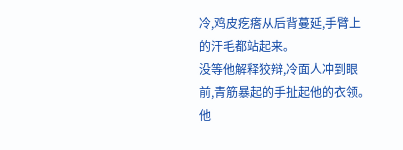冷,鸡皮疙瘩从后背蔓延,手臂上的汗毛都站起来。
没等他解释狡辩,冷面人冲到眼前,青筋暴起的手扯起他的衣领。
他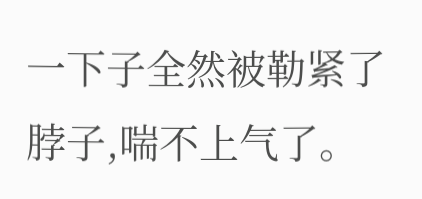一下子全然被勒紧了脖子,喘不上气了。